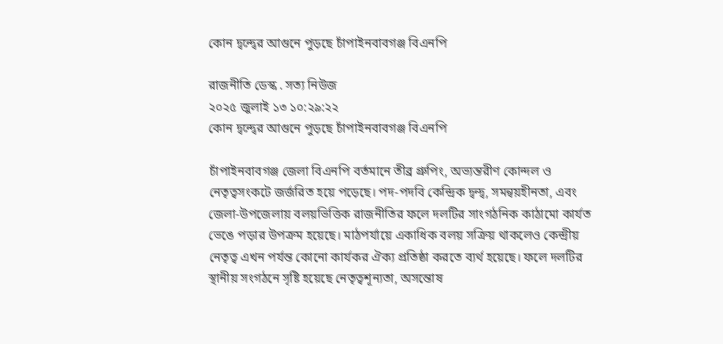কোন দ্বন্দ্বের আগুনে পুড়ছে চাঁপাইনবাবগঞ্জ বিএনপি

রাজনীতি ডেস্ক . সত্য নিউজ
২০২৫ জুলাই ১৩ ১০:২৯:২২
কোন দ্বন্দ্বের আগুনে পুড়ছে চাঁপাইনবাবগঞ্জ বিএনপি

চাঁপাইনবাবগঞ্জ জেলা বিএনপি বর্তমানে তীব্র গ্রুপিং, অভ্যন্তরীণ কোন্দল ও নেতৃত্বসংকটে জর্জরিত হয়ে পড়েছে। পদ-পদবি কেন্দ্রিক দ্বন্দ্ব, সমন্বয়হীনতা, এবং জেলা-উপজেলায় বলয়ভিত্তিক রাজনীতির ফলে দলটির সাংগঠনিক কাঠামো কার্যত ভেঙে পড়ার উপক্রম হয়েছে। মাঠপর্যায়ে একাধিক বলয় সক্রিয় থাকলেও কেন্দ্রীয় নেতৃত্ব এখন পর্যন্ত কোনো কার্যকর ঐক্য প্রতিষ্ঠা করতে ব্যর্থ হয়েছে। ফলে দলটির স্থানীয় সংগঠনে সৃষ্টি হয়েছে নেতৃত্বশূন্যতা, অসন্তোষ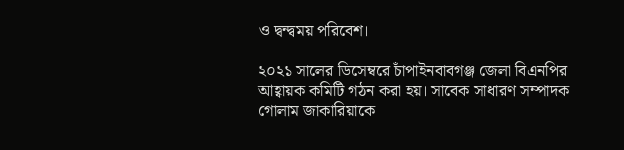ও দ্বন্দ্বময় পরিবেশ।

২০২১ সালের ডিসেম্বরে চাঁপাইনবাবগঞ্জ জেলা বিএনপির আহ্বায়ক কমিটি গঠন করা হয়। সাবেক সাধারণ সম্পাদক গোলাম জাকারিয়াকে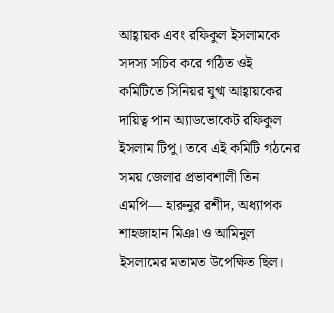আহ্বায়ক এবং রফিকুল ইসলামকে সদস্য সচিব করে গঠিত ওই কমিটিতে সিনিয়র যুগ্ম আহ্বায়কের দায়িত্ব পান অ্যাডভোকেট রফিকুল ইসলাম টিপু। তবে এই কমিটি গঠনের সময় জেলার প্রভাবশালী তিন এমপি— হারুনুর রশীদ, অধ্যাপক শাহজাহান মিঞা ও আমিনুল ইসলামের মতামত উপেক্ষিত ছিল।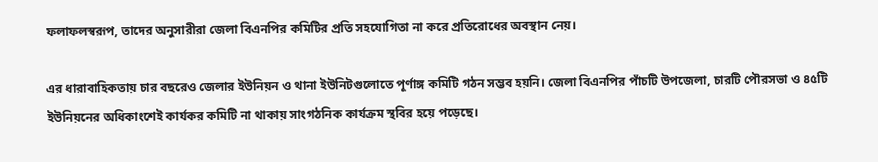ফলাফলস্বরূপ, তাদের অনুসারীরা জেলা বিএনপির কমিটির প্রতি সহযোগিতা না করে প্রতিরোধের অবস্থান নেয়।

এর ধারাবাহিকতায় চার বছরেও জেলার ইউনিয়ন ও থানা ইউনিটগুলোতে পূর্ণাঙ্গ কমিটি গঠন সম্ভব হয়নি। জেলা বিএনপির পাঁচটি উপজেলা, চারটি পৌরসভা ও ৪৫টি ইউনিয়নের অধিকাংশেই কার্যকর কমিটি না থাকায় সাংগঠনিক কার্যক্রম স্থবির হয়ে পড়েছে।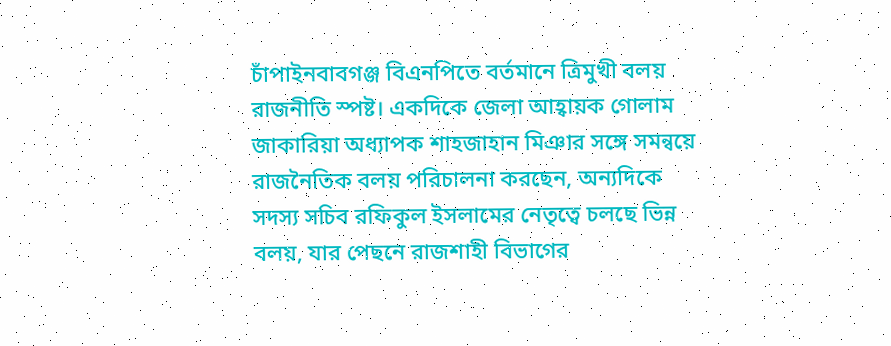চাঁপাইনবাবগঞ্জ বিএনপিতে বর্তমানে ত্রিমুখী বলয় রাজনীতি স্পষ্ট। একদিকে জেলা আহ্বায়ক গোলাম জাকারিয়া অধ্যাপক শাহজাহান মিঞার সঙ্গে সমন্বয়ে রাজনৈতিক বলয় পরিচালনা করছেন, অন্যদিকে সদস্য সচিব রফিকুল ইসলামের নেতৃত্বে চলছে ভিন্ন বলয়, যার পেছনে রাজশাহী বিভাগের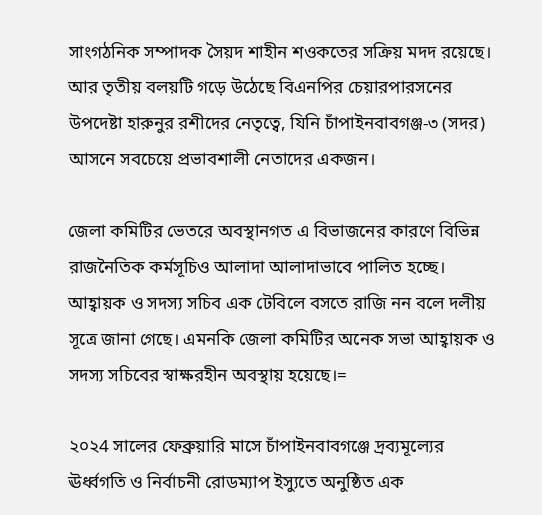সাংগঠনিক সম্পাদক সৈয়দ শাহীন শওকতের সক্রিয় মদদ রয়েছে। আর তৃতীয় বলয়টি গড়ে উঠেছে বিএনপির চেয়ারপারসনের উপদেষ্টা হারুনুর রশীদের নেতৃত্বে, যিনি চাঁপাইনবাবগঞ্জ-৩ (সদর) আসনে সবচেয়ে প্রভাবশালী নেতাদের একজন।

জেলা কমিটির ভেতরে অবস্থানগত এ বিভাজনের কারণে বিভিন্ন রাজনৈতিক কর্মসূচিও আলাদা আলাদাভাবে পালিত হচ্ছে। আহ্বায়ক ও সদস্য সচিব এক টেবিলে বসতে রাজি নন বলে দলীয় সূত্রে জানা গেছে। এমনকি জেলা কমিটির অনেক সভা আহ্বায়ক ও সদস্য সচিবের স্বাক্ষরহীন অবস্থায় হয়েছে।=

২০২4 সালের ফেব্রুয়ারি মাসে চাঁপাইনবাবগঞ্জে দ্রব্যমূল্যের ঊর্ধ্বগতি ও নির্বাচনী রোডম্যাপ ইস্যুতে অনুষ্ঠিত এক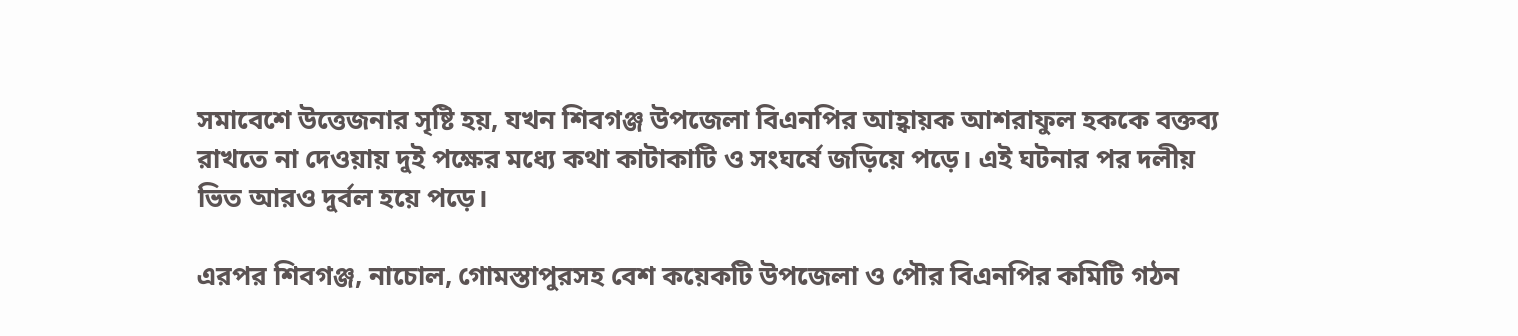সমাবেশে উত্তেজনার সৃষ্টি হয়, যখন শিবগঞ্জ উপজেলা বিএনপির আহ্বায়ক আশরাফুল হককে বক্তব্য রাখতে না দেওয়ায় দুই পক্ষের মধ্যে কথা কাটাকাটি ও সংঘর্ষে জড়িয়ে পড়ে। এই ঘটনার পর দলীয় ভিত আরও দুর্বল হয়ে পড়ে।

এরপর শিবগঞ্জ, নাচোল, গোমস্তাপুরসহ বেশ কয়েকটি উপজেলা ও পৌর বিএনপির কমিটি গঠন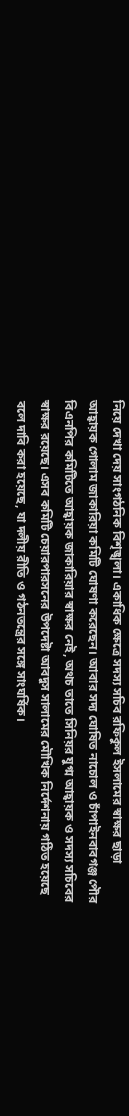নিয়ে দেখা দেয় সাংগঠনিক বিশৃঙ্খলা। একাধিক ক্ষেত্রে সদস্য সচিব রফিকুল ইসলামের স্বাক্ষর ছাড়া আহ্বায়ক গোলাম জাকারিয়া কমিটি ঘোষণা করেছেন। আবার সদ্য ঘোষিত নাচোল ও চাঁপাইনবাবগঞ্জ পৌর বিএনপির কমিটিতে আহ্বায়ক জাকারিয়ার স্বাক্ষর নেই, অথচ তাতে সিনিয়র যুগ্ম আহ্বায়ক ও সদস্য সচিবের স্বাক্ষর রয়েছে। এসব কমিটি চেয়ারপারসনের উপদেষ্টা আবদুস সালামের মৌখিক নির্দেশনায় গঠিত হয়েছে বলে দাবি করা হয়েছে, যা দলীয় রীতি ও গঠনতন্ত্রের সঙ্গে সাংঘর্ষিক।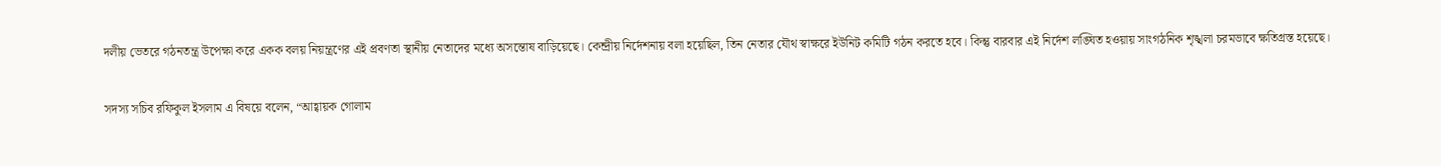দলীয় ভেতরে গঠনতন্ত্র উপেক্ষা করে একক বলয় নিয়ন্ত্রণের এই প্রবণতা স্থানীয় নেতাদের মধ্যে অসন্তোষ বাড়িয়েছে। কেন্দ্রীয় নির্দেশনায় বলা হয়েছিল, তিন নেতার যৌথ স্বাক্ষরে ইউনিট কমিটি গঠন করতে হবে। কিন্তু বারবার এই নির্দেশ লঙ্ঘিত হওয়ায় সাংগঠনিক শৃঙ্খলা চরমভাবে ক্ষতিগ্রস্ত হয়েছে।

সদস্য সচিব রফিকুল ইসলাম এ বিষয়ে বলেন, “আহ্বায়ক গোলাম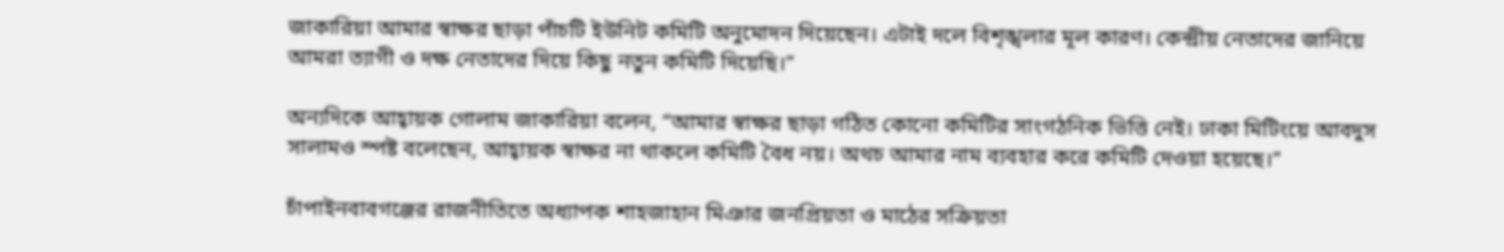জাকারিয়া আমার স্বাক্ষর ছাড়া পাঁচটি ইউনিট কমিটি অনুমোদন দিয়েছেন। এটাই দলে বিশৃঙ্খলার মূল কারণ। কেন্দ্রীয় নেতাদের জানিয়ে আমরা ত্যাগী ও দক্ষ নেতাদের দিয়ে কিছু নতুন কমিটি দিয়েছি।”

অন্যদিকে আহ্বায়ক গোলাম জাকারিয়া বলেন, “আমার স্বাক্ষর ছাড়া গঠিত কোনো কমিটির সাংগঠনিক ভিত্তি নেই। ঢাকা মিটিংয়ে আবদুস সালামও স্পষ্ট বলেছেন, আহ্বায়ক স্বাক্ষর না থাকলে কমিটি বৈধ নয়। অথচ আমার নাম ব্যবহার করে কমিটি দেওয়া হয়েছে।”

চাঁপাইনবাবগঞ্জের রাজনীতিতে অধ্যাপক শাহজাহান মিঞার জনপ্রিয়তা ও মাঠের সক্রিয়তা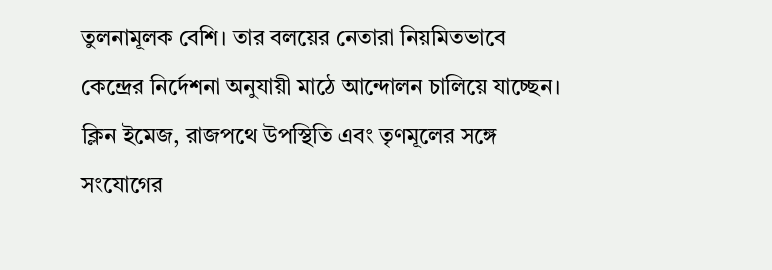তুলনামূলক বেশি। তার বলয়ের নেতারা নিয়মিতভাবে কেন্দ্রের নির্দেশনা অনুযায়ী মাঠে আন্দোলন চালিয়ে যাচ্ছেন। ক্লিন ইমেজ, রাজপথে উপস্থিতি এবং তৃণমূলের সঙ্গে সংযোগের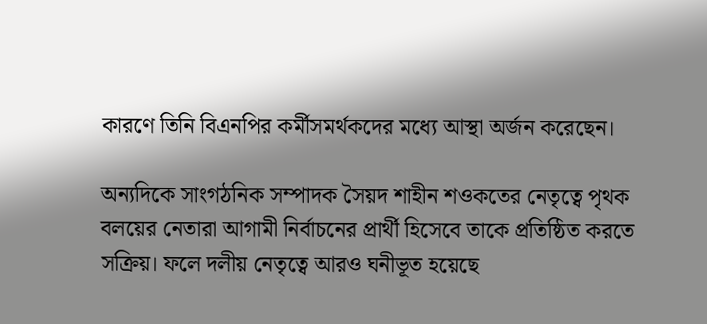কারণে তিনি বিএনপির কর্মীসমর্থকদের মধ্যে আস্থা অর্জন করেছেন।

অন্যদিকে সাংগঠনিক সম্পাদক সৈয়দ শাহীন শওকতের নেতৃত্বে পৃথক বলয়ের নেতারা আগামী নির্বাচনের প্রার্থী হিসেবে তাকে প্রতিষ্ঠিত করতে সক্রিয়। ফলে দলীয় নেতৃত্বে আরও ঘনীভূত হয়েছে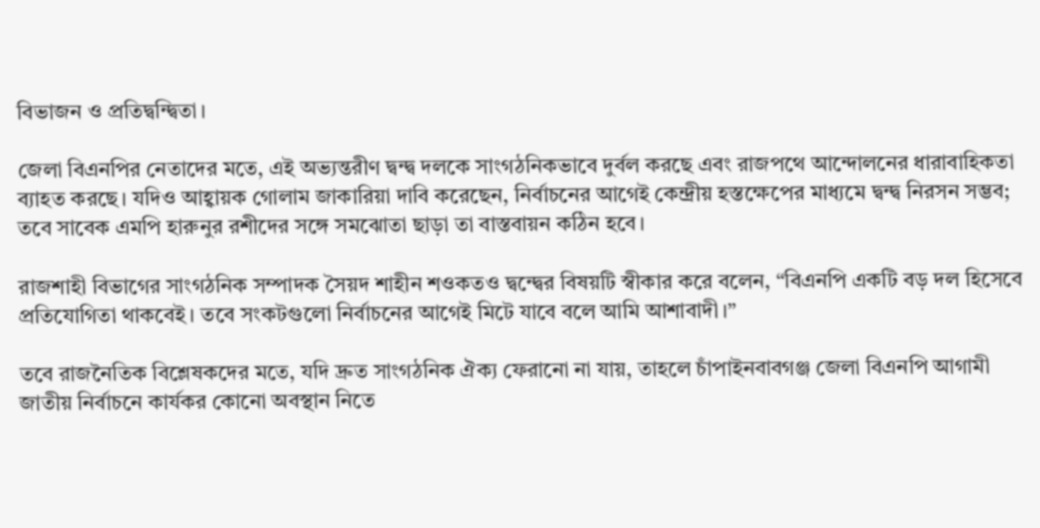বিভাজন ও প্রতিদ্বন্দ্বিতা।

জেলা বিএনপির নেতাদের মতে, এই অভ্যন্তরীণ দ্বন্দ্ব দলকে সাংগঠনিকভাবে দুর্বল করছে এবং রাজপথে আন্দোলনের ধারাবাহিকতা ব্যাহত করছে। যদিও আহ্বায়ক গোলাম জাকারিয়া দাবি করেছেন, নির্বাচনের আগেই কেন্দ্রীয় হস্তক্ষেপের মাধ্যমে দ্বন্দ্ব নিরসন সম্ভব; তবে সাবেক এমপি হারুনুর রশীদের সঙ্গে সমঝোতা ছাড়া তা বাস্তবায়ন কঠিন হবে।

রাজশাহী বিভাগের সাংগঠনিক সম্পাদক সৈয়দ শাহীন শওকতও দ্বন্দ্বের বিষয়টি স্বীকার করে বলেন, “বিএনপি একটি বড় দল হিসেবে প্রতিযোগিতা থাকবেই। তবে সংকটগুলো নির্বাচনের আগেই মিটে যাবে বলে আমি আশাবাদী।”

তবে রাজনৈতিক বিশ্লেষকদের মতে, যদি দ্রুত সাংগঠনিক ঐক্য ফেরানো না যায়, তাহলে চাঁপাইনবাবগঞ্জ জেলা বিএনপি আগামী জাতীয় নির্বাচনে কার্যকর কোনো অবস্থান নিতে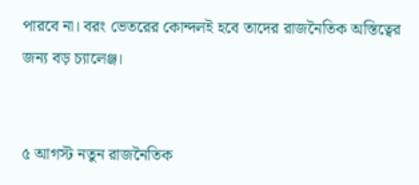পারবে না। বরং ভেতরের কোন্দলই হবে তাদের রাজনৈতিক অস্তিত্বের জন্য বড় চ্যালেঞ্জ।


৫ আগস্ট নতুন রাজনৈতিক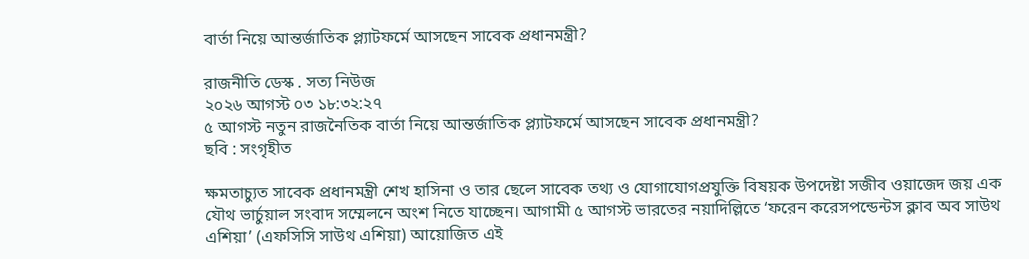বার্তা নিয়ে আন্তর্জাতিক প্ল্যাটফর্মে আসছেন সাবেক প্রধানমন্ত্রী?

রাজনীতি ডেস্ক . সত্য নিউজ
২০২৬ আগস্ট ০৩ ১৮:৩২:২৭
৫ আগস্ট নতুন রাজনৈতিক বার্তা নিয়ে আন্তর্জাতিক প্ল্যাটফর্মে আসছেন সাবেক প্রধানমন্ত্রী?
ছবি : সংগৃহীত

ক্ষমতাচ্যুত সাবেক প্রধানমন্ত্রী শেখ হাসিনা ও তার ছেলে সাবেক তথ্য ও যোগাযোগপ্রযুক্তি বিষয়ক উপদেষ্টা সজীব ওয়াজেদ জয় এক যৌথ ভার্চুয়াল সংবাদ সম্মেলনে অংশ নিতে যাচ্ছেন। আগামী ৫ আগস্ট ভারতের নয়াদিল্লিতে ‘ফরেন করেসপন্ডেন্টস ক্লাব অব সাউথ এশিয়া’ (এফসিসি সাউথ এশিয়া) আয়োজিত এই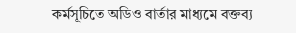কর্মসূচিতে অডিও বার্তার মাধ্যমে বক্তব্য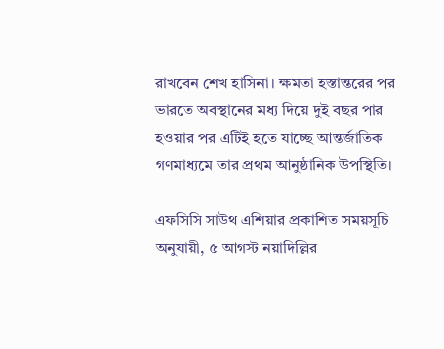রাখবেন শেখ হাসিনা। ক্ষমতা হস্তান্তরের পর ভারতে অবস্থানের মধ্য দিয়ে দুই বছর পার হওয়ার পর এটিই হতে যাচ্ছে আন্তর্জাতিক গণমাধ্যমে তার প্রথম আনুষ্ঠানিক উপস্থিতি।

এফসিসি সাউথ এশিয়ার প্রকাশিত সময়সূচি অনুযায়ী, ৫ আগস্ট নয়াদিল্লির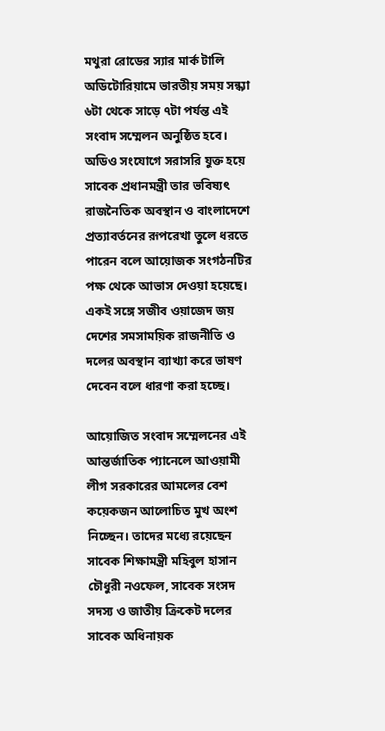মথুরা রোডের স্যার মার্ক টালি অডিটোরিয়ামে ভারতীয় সময় সন্ধ্যা ৬টা থেকে সাড়ে ৭টা পর্যন্ত এই সংবাদ সম্মেলন অনুষ্ঠিত হবে। অডিও সংযোগে সরাসরি যুক্ত হয়ে সাবেক প্রধানমন্ত্রী তার ভবিষ্যৎ রাজনৈতিক অবস্থান ও বাংলাদেশে প্রত্যাবর্তনের রূপরেখা তুলে ধরতে পারেন বলে আয়োজক সংগঠনটির পক্ষ থেকে আভাস দেওয়া হয়েছে। একই সঙ্গে সজীব ওয়াজেদ জয় দেশের সমসাময়িক রাজনীতি ও দলের অবস্থান ব্যাখ্যা করে ভাষণ দেবেন বলে ধারণা করা হচ্ছে।

আয়োজিত সংবাদ সম্মেলনের এই আন্তর্জাতিক প্যানেলে আওয়ামী লীগ সরকারের আমলের বেশ কয়েকজন আলোচিত মুখ অংশ নিচ্ছেন। তাদের মধ্যে রয়েছেন সাবেক শিক্ষামন্ত্রী মহিবুল হাসান চৌধুরী নওফেল, সাবেক সংসদ সদস্য ও জাতীয় ক্রিকেট দলের সাবেক অধিনায়ক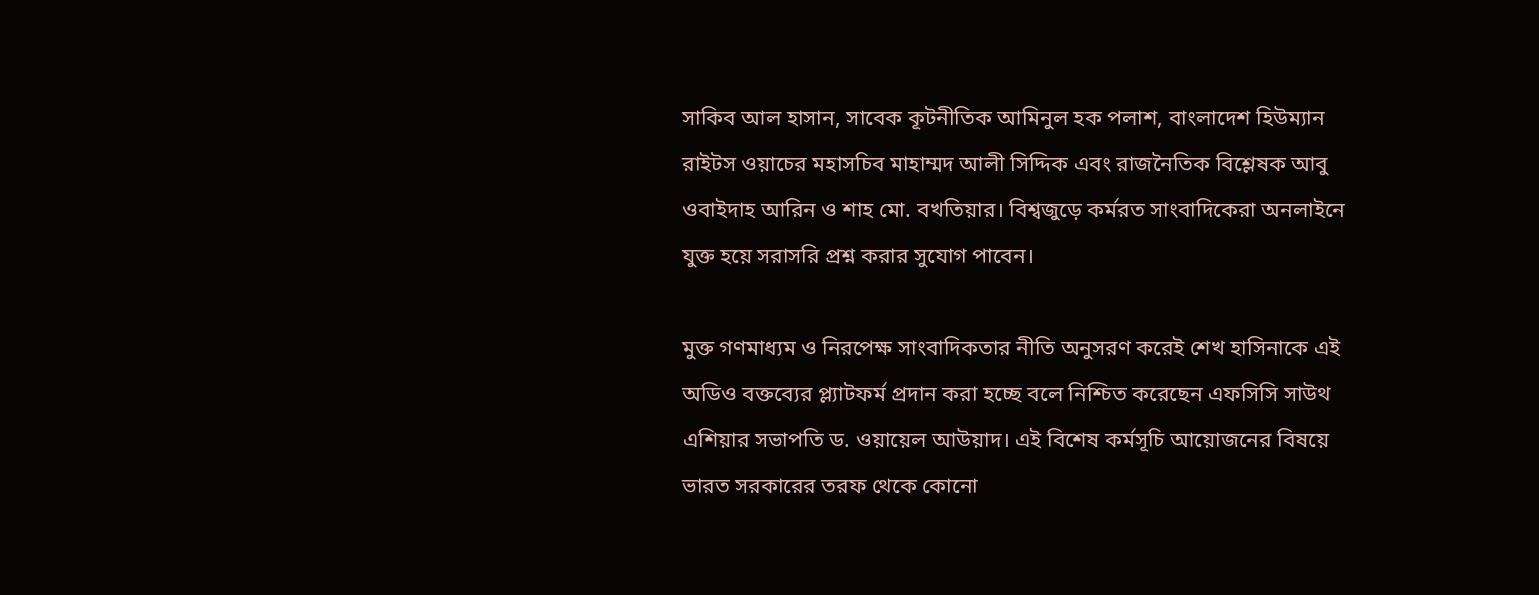সাকিব আল হাসান, সাবেক কূটনীতিক আমিনুল হক পলাশ, বাংলাদেশ হিউম্যান রাইটস ওয়াচের মহাসচিব মাহাম্মদ আলী সিদ্দিক এবং রাজনৈতিক বিশ্লেষক আবু ওবাইদাহ আরিন ও শাহ মো. বখতিয়ার। বিশ্বজুড়ে কর্মরত সাংবাদিকেরা অনলাইনে যুক্ত হয়ে সরাসরি প্রশ্ন করার সুযোগ পাবেন।

মুক্ত গণমাধ্যম ও নিরপেক্ষ সাংবাদিকতার নীতি অনুসরণ করেই শেখ হাসিনাকে এই অডিও বক্তব্যের প্ল্যাটফর্ম প্রদান করা হচ্ছে বলে নিশ্চিত করেছেন এফসিসি সাউথ এশিয়ার সভাপতি ড. ওয়ায়েল আউয়াদ। এই বিশেষ কর্মসূচি আয়োজনের বিষয়ে ভারত সরকারের তরফ থেকে কোনো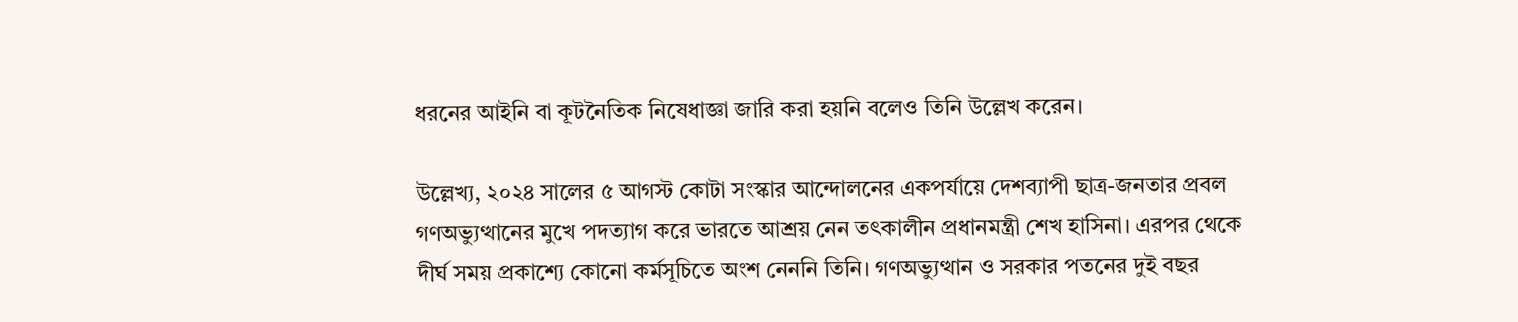ধরনের আইনি বা কূটনৈতিক নিষেধাজ্ঞা জারি করা হয়নি বলেও তিনি উল্লেখ করেন।

উল্লেখ্য, ২০২৪ সালের ৫ আগস্ট কোটা সংস্কার আন্দোলনের একপর্যায়ে দেশব্যাপী ছাত্র-জনতার প্রবল গণঅভ্যুত্থানের মুখে পদত্যাগ করে ভারতে আশ্রয় নেন তৎকালীন প্রধানমন্ত্রী শেখ হাসিনা। এরপর থেকে দীর্ঘ সময় প্রকাশ্যে কোনো কর্মসূচিতে অংশ নেননি তিনি। গণঅভ্যুত্থান ও সরকার পতনের দুই বছর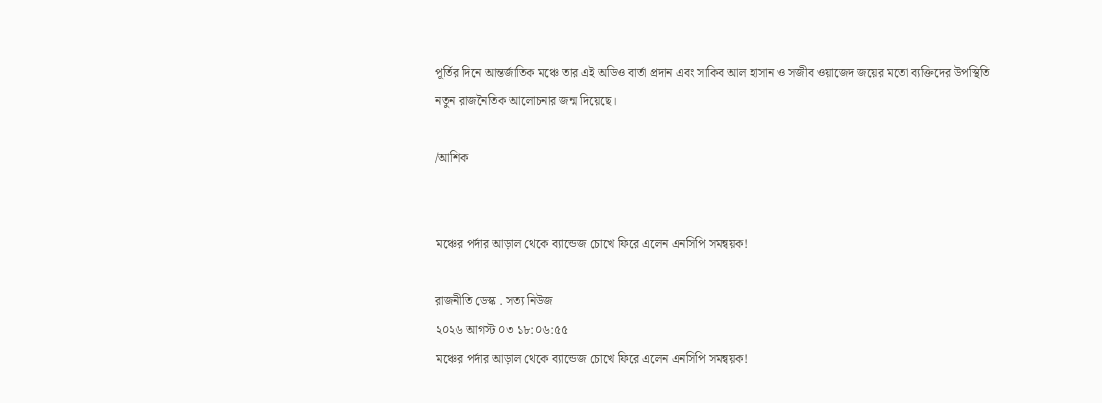পূর্তির দিনে আন্তর্জাতিক মঞ্চে তার এই অডিও বার্তা প্রদান এবং সাকিব আল হাসান ও সজীব ওয়াজেদ জয়ের মতো ব্যক্তিদের উপস্থিতি নতুন রাজনৈতিক আলোচনার জন্ম দিয়েছে।

/আশিক


মঞ্চের পর্দার আড়াল থেকে ব্যান্ডেজ চোখে ফিরে এলেন এনসিপি সমন্বয়ক!

রাজনীতি ডেস্ক . সত্য নিউজ
২০২৬ আগস্ট ০৩ ১৮:০৬:৫৫
মঞ্চের পর্দার আড়াল থেকে ব্যান্ডেজ চোখে ফিরে এলেন এনসিপি সমন্বয়ক!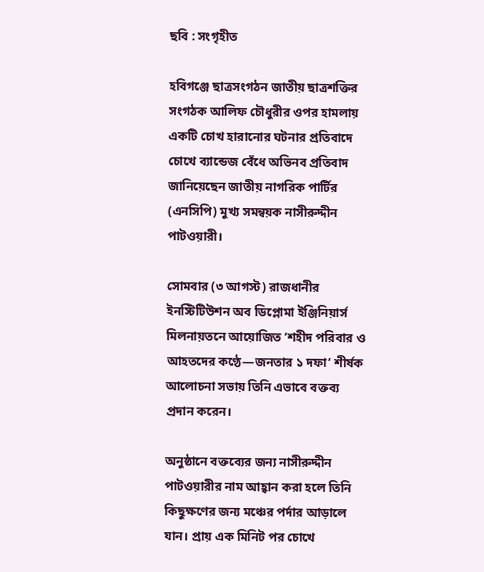ছবি : সংগৃহীত

হবিগঞ্জে ছাত্রসংগঠন জাতীয় ছাত্রশক্তির সংগঠক আলিফ চৌধুরীর ওপর হামলায় একটি চোখ হারানোর ঘটনার প্রতিবাদে চোখে ব্যান্ডেজ বেঁধে অভিনব প্রতিবাদ জানিয়েছেন জাতীয় নাগরিক পার্টির (এনসিপি) মুখ্য সমন্বয়ক নাসীরুদ্দীন পাটওয়ারী।

সোমবার (৩ আগস্ট) রাজধানীর ইনস্টিটিউশন অব ডিপ্লোমা ইঞ্জিনিয়ার্স মিলনায়তনে আয়োজিত ‘শহীদ পরিবার ও আহতদের কণ্ঠে—জনতার ১ দফা’ শীর্ষক আলোচনা সভায় তিনি এভাবে বক্তব্য প্রদান করেন।

অনুষ্ঠানে বক্তব্যের জন্য নাসীরুদ্দীন পাটওয়ারীর নাম আহ্বান করা হলে তিনি কিছুক্ষণের জন্য মঞ্চের পর্দার আড়ালে যান। প্রায় এক মিনিট পর চোখে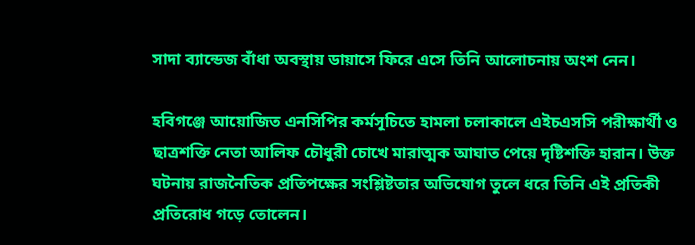সাদা ব্যান্ডেজ বাঁধা অবস্থায় ডায়াসে ফিরে এসে তিনি আলোচনায় অংশ নেন।

হবিগঞ্জে আয়োজিত এনসিপির কর্মসূচিতে হামলা চলাকালে এইচএসসি পরীক্ষার্থী ও ছাত্রশক্তি নেতা আলিফ চৌধুরী চোখে মারাত্মক আঘাত পেয়ে দৃষ্টিশক্তি হারান। উক্ত ঘটনায় রাজনৈতিক প্রতিপক্ষের সংশ্লিষ্টতার অভিযোগ তুলে ধরে তিনি এই প্রতিকী প্রতিরোধ গড়ে তোলেন।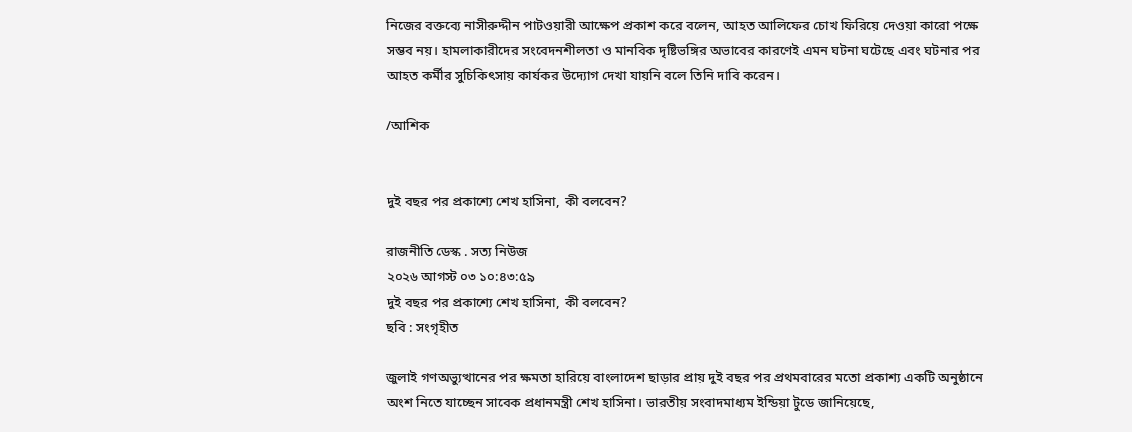নিজের বক্তব্যে নাসীরুদ্দীন পাটওয়ারী আক্ষেপ প্রকাশ করে বলেন, আহত আলিফের চোখ ফিরিয়ে দেওয়া কারো পক্ষে সম্ভব নয়। হামলাকারীদের সংবেদনশীলতা ও মানবিক দৃষ্টিভঙ্গির অভাবের কারণেই এমন ঘটনা ঘটেছে এবং ঘটনার পর আহত কর্মীর সুচিকিৎসায় কার্যকর উদ্যোগ দেখা যায়নি বলে তিনি দাবি করেন।

/আশিক


দুই বছর পর প্রকাশ্যে শেখ হাসিনা, কী বলবেন?

রাজনীতি ডেস্ক . সত্য নিউজ
২০২৬ আগস্ট ০৩ ১০:৪৩:৫৯
দুই বছর পর প্রকাশ্যে শেখ হাসিনা, কী বলবেন?
ছবি : সংগৃহীত

জুলাই গণঅভ্যুত্থানের পর ক্ষমতা হারিয়ে বাংলাদেশ ছাড়ার প্রায় দুই বছর পর প্রথমবারের মতো প্রকাশ্য একটি অনুষ্ঠানে অংশ নিতে যাচ্ছেন সাবেক প্রধানমন্ত্রী শেখ হাসিনা। ভারতীয় সংবাদমাধ্যম ইন্ডিয়া টুডে জানিয়েছে,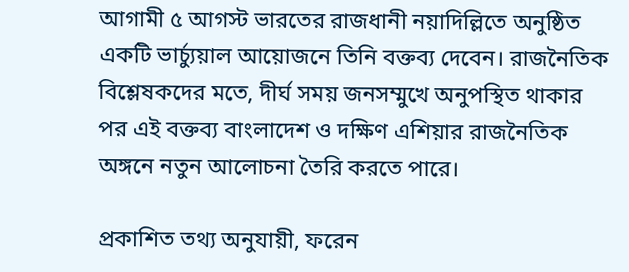আগামী ৫ আগস্ট ভারতের রাজধানী নয়াদিল্লিতে অনুষ্ঠিত একটি ভার্চ্যুয়াল আয়োজনে তিনি বক্তব্য দেবেন। রাজনৈতিক বিশ্লেষকদের মতে, দীর্ঘ সময় জনসম্মুখে অনুপস্থিত থাকার পর এই বক্তব্য বাংলাদেশ ও দক্ষিণ এশিয়ার রাজনৈতিক অঙ্গনে নতুন আলোচনা তৈরি করতে পারে।

প্রকাশিত তথ্য অনুযায়ী, ফরেন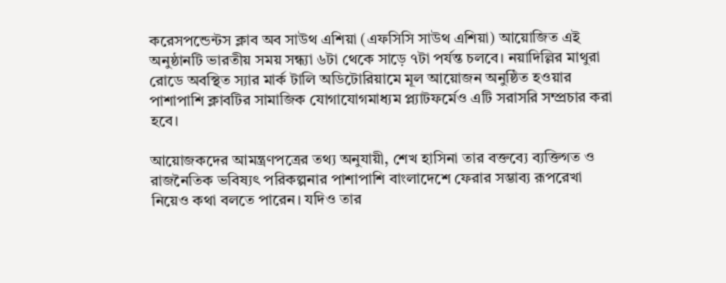করেসপন্ডেন্টস ক্লাব অব সাউথ এশিয়া (এফসিসি সাউথ এশিয়া) আয়োজিত এই অনুষ্ঠানটি ভারতীয় সময় সন্ধ্যা ৬টা থেকে সাড়ে ৭টা পর্যন্ত চলবে। নয়াদিল্লির মাথুরা রোডে অবস্থিত স্যার মার্ক টালি অডিটোরিয়ামে মূল আয়োজন অনুষ্ঠিত হওয়ার পাশাপাশি ক্লাবটির সামাজিক যোগাযোগমাধ্যম প্ল্যাটফর্মেও এটি সরাসরি সম্প্রচার করা হবে।

আয়োজকদের আমন্ত্রণপত্রের তথ্য অনুযায়ী, শেখ হাসিনা তার বক্তব্যে ব্যক্তিগত ও রাজনৈতিক ভবিষ্যৎ পরিকল্পনার পাশাপাশি বাংলাদেশে ফেরার সম্ভাব্য রূপরেখা নিয়েও কথা বলতে পারেন। যদিও তার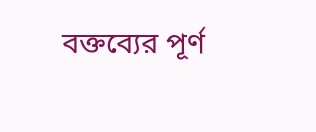বক্তব্যের পূর্ণ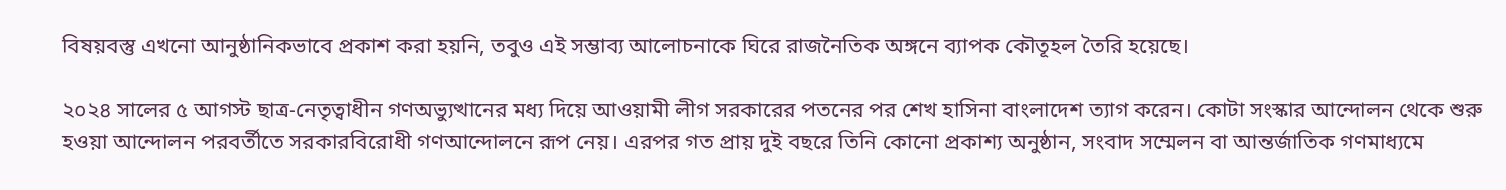বিষয়বস্তু এখনো আনুষ্ঠানিকভাবে প্রকাশ করা হয়নি, তবুও এই সম্ভাব্য আলোচনাকে ঘিরে রাজনৈতিক অঙ্গনে ব্যাপক কৌতূহল তৈরি হয়েছে।

২০২৪ সালের ৫ আগস্ট ছাত্র-নেতৃত্বাধীন গণঅভ্যুত্থানের মধ্য দিয়ে আওয়ামী লীগ সরকারের পতনের পর শেখ হাসিনা বাংলাদেশ ত্যাগ করেন। কোটা সংস্কার আন্দোলন থেকে শুরু হওয়া আন্দোলন পরবর্তীতে সরকারবিরোধী গণআন্দোলনে রূপ নেয়। এরপর গত প্রায় দুই বছরে তিনি কোনো প্রকাশ্য অনুষ্ঠান, সংবাদ সম্মেলন বা আন্তর্জাতিক গণমাধ্যমে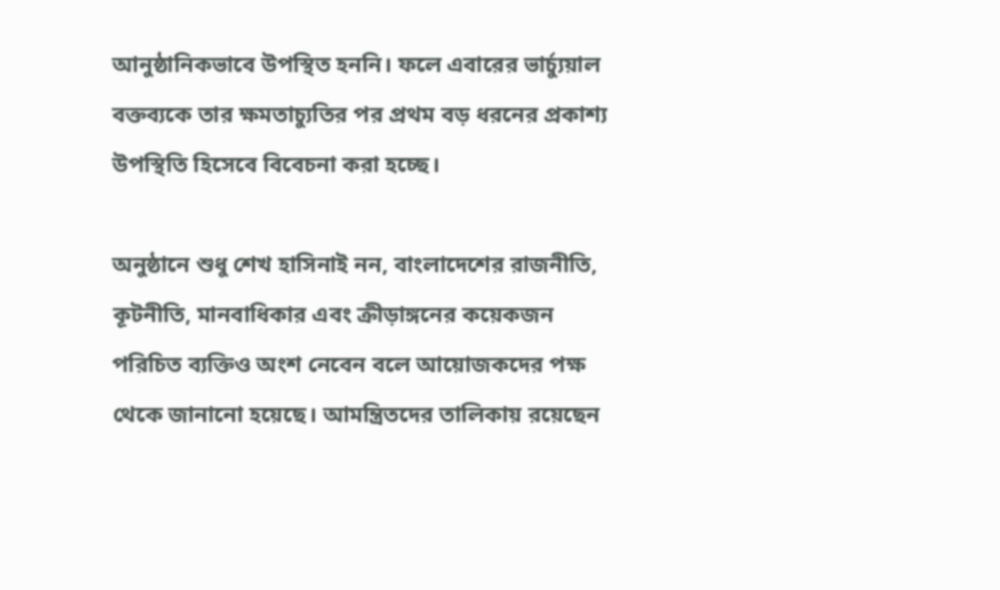আনুষ্ঠানিকভাবে উপস্থিত হননি। ফলে এবারের ভার্চ্যুয়াল বক্তব্যকে তার ক্ষমতাচ্যুতির পর প্রথম বড় ধরনের প্রকাশ্য উপস্থিতি হিসেবে বিবেচনা করা হচ্ছে।

অনুষ্ঠানে শুধু শেখ হাসিনাই নন, বাংলাদেশের রাজনীতি, কূটনীতি, মানবাধিকার এবং ক্রীড়াঙ্গনের কয়েকজন পরিচিত ব্যক্তিও অংশ নেবেন বলে আয়োজকদের পক্ষ থেকে জানানো হয়েছে। আমন্ত্রিতদের তালিকায় রয়েছেন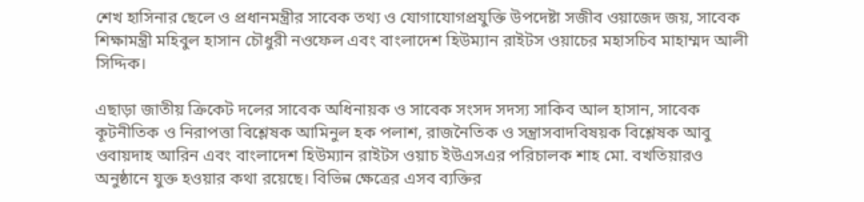শেখ হাসিনার ছেলে ও প্রধানমন্ত্রীর সাবেক তথ্য ও যোগাযোগপ্রযুক্তি উপদেষ্টা সজীব ওয়াজেদ জয়, সাবেক শিক্ষামন্ত্রী মহিবুল হাসান চৌধুরী নওফেল এবং বাংলাদেশ হিউম্যান রাইটস ওয়াচের মহাসচিব মাহাম্মদ আলী সিদ্দিক।

এছাড়া জাতীয় ক্রিকেট দলের সাবেক অধিনায়ক ও সাবেক সংসদ সদস্য সাকিব আল হাসান, সাবেক কূটনীতিক ও নিরাপত্তা বিশ্লেষক আমিনুল হক পলাশ, রাজনৈতিক ও সন্ত্রাসবাদবিষয়ক বিশ্লেষক আবু ওবায়দাহ আরিন এবং বাংলাদেশ হিউম্যান রাইটস ওয়াচ ইউএসএর পরিচালক শাহ মো. বখতিয়ারও অনুষ্ঠানে যুক্ত হওয়ার কথা রয়েছে। বিভিন্ন ক্ষেত্রের এসব ব্যক্তির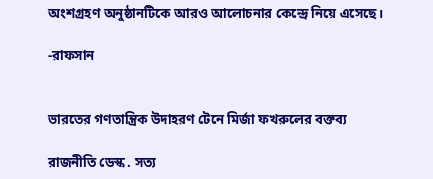অংশগ্রহণ অনুষ্ঠানটিকে আরও আলোচনার কেন্দ্রে নিয়ে এসেছে।

-রাফসান


ভারতের গণতান্ত্রিক উদাহরণ টেনে মির্জা ফখরুলের বক্তব্য

রাজনীতি ডেস্ক . সত্য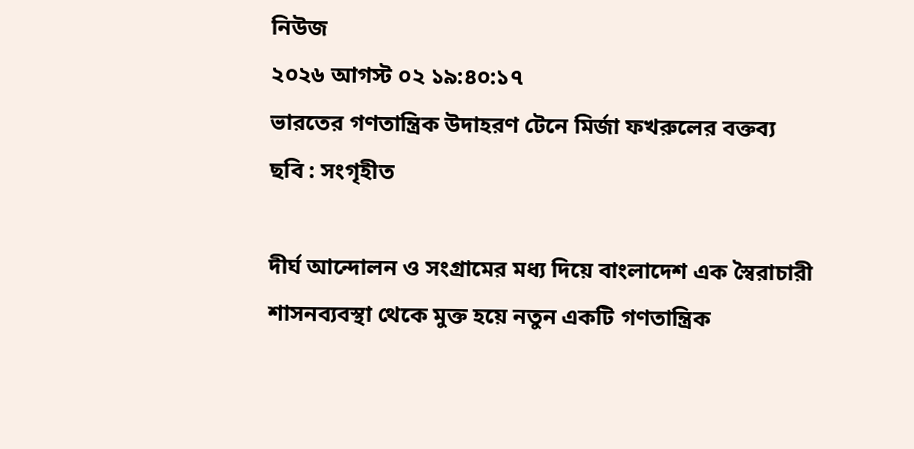নিউজ
২০২৬ আগস্ট ০২ ১৯:৪০:১৭
ভারতের গণতান্ত্রিক উদাহরণ টেনে মির্জা ফখরুলের বক্তব্য
ছবি : সংগৃহীত

দীর্ঘ আন্দোলন ও সংগ্রামের মধ্য দিয়ে বাংলাদেশ এক স্বৈরাচারী শাসনব্যবস্থা থেকে মুক্ত হয়ে নতুন একটি গণতান্ত্রিক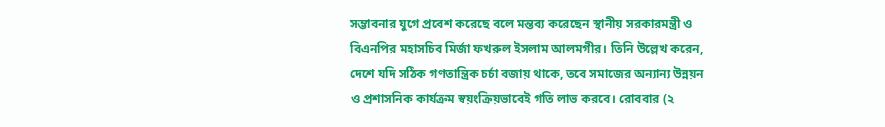সম্ভাবনার যুগে প্রবেশ করেছে বলে মন্তব্য করেছেন স্থানীয় সরকারমন্ত্রী ও বিএনপির মহাসচিব মির্জা ফখরুল ইসলাম আলমগীর। তিনি উল্লেখ করেন, দেশে যদি সঠিক গণতান্ত্রিক চর্চা বজায় থাকে, তবে সমাজের অন্যান্য উন্নয়ন ও প্রশাসনিক কার্যক্রম স্বয়ংক্রিয়ভাবেই গতি লাভ করবে। রোববার (২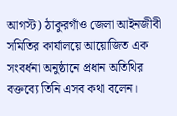আগস্ট) ঠাকুরগাঁও জেলা আইনজীবী সমিতির কার্যালয়ে আয়োজিত এক সংবর্ধনা অনুষ্ঠানে প্রধান অতিথির বক্তব্যে তিনি এসব কথা বলেন।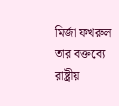মির্জা ফখরুল তার বক্তব্যে রাষ্ট্রীয়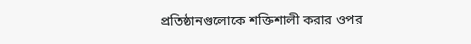প্রতিষ্ঠানগুলোকে শক্তিশালী করার ওপর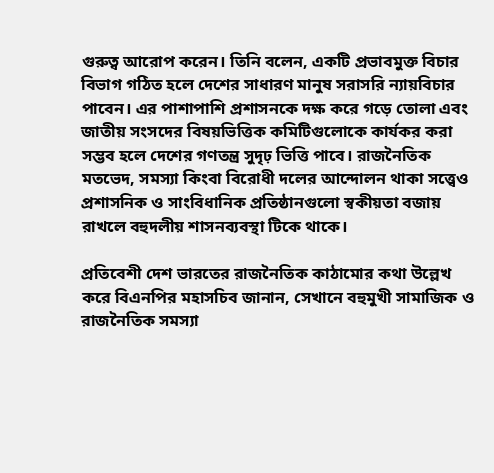গুরুত্ব আরোপ করেন। তিনি বলেন, একটি প্রভাবমুক্ত বিচার বিভাগ গঠিত হলে দেশের সাধারণ মানুষ সরাসরি ন্যায়বিচার পাবেন। এর পাশাপাশি প্রশাসনকে দক্ষ করে গড়ে তোলা এবং জাতীয় সংসদের বিষয়ভিত্তিক কমিটিগুলোকে কার্যকর করা সম্ভব হলে দেশের গণতন্ত্র সুদৃঢ় ভিত্তি পাবে। রাজনৈতিক মতভেদ, সমস্যা কিংবা বিরোধী দলের আন্দোলন থাকা সত্ত্বেও প্রশাসনিক ও সাংবিধানিক প্রতিষ্ঠানগুলো স্বকীয়তা বজায় রাখলে বহুদলীয় শাসনব্যবস্থা টিকে থাকে।

প্রতিবেশী দেশ ভারতের রাজনৈতিক কাঠামোর কথা উল্লেখ করে বিএনপির মহাসচিব জানান, সেখানে বহুমুখী সামাজিক ও রাজনৈতিক সমস্যা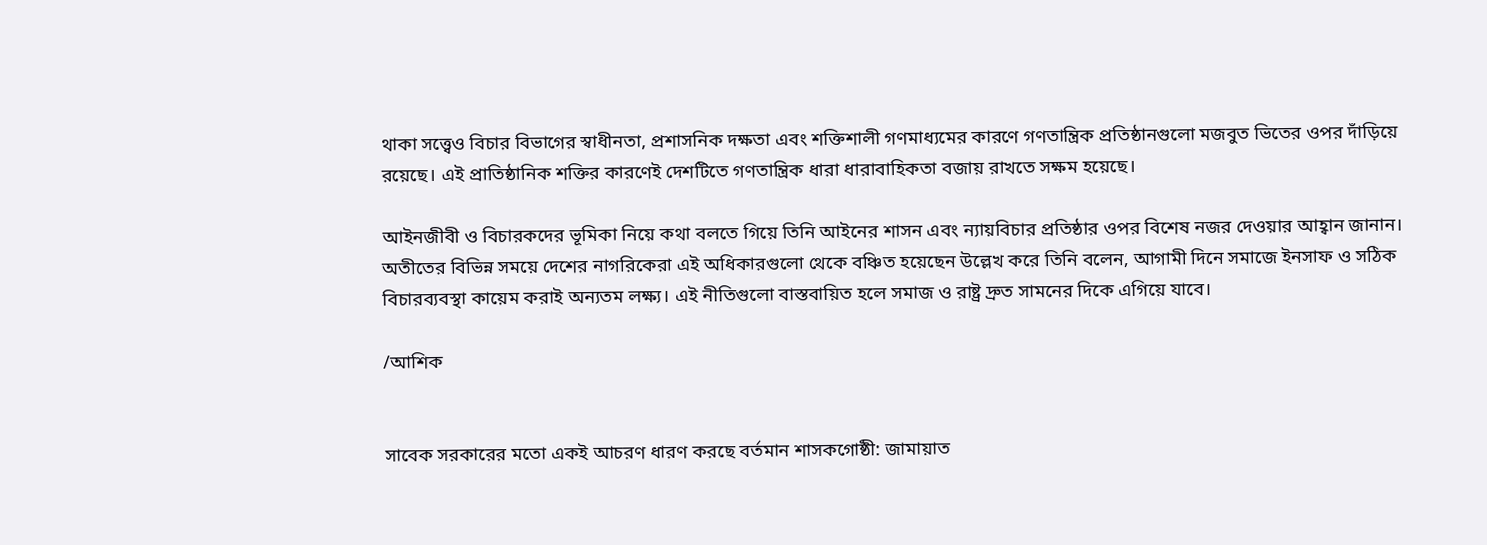থাকা সত্ত্বেও বিচার বিভাগের স্বাধীনতা, প্রশাসনিক দক্ষতা এবং শক্তিশালী গণমাধ্যমের কারণে গণতান্ত্রিক প্রতিষ্ঠানগুলো মজবুত ভিতের ওপর দাঁড়িয়ে রয়েছে। এই প্রাতিষ্ঠানিক শক্তির কারণেই দেশটিতে গণতান্ত্রিক ধারা ধারাবাহিকতা বজায় রাখতে সক্ষম হয়েছে।

আইনজীবী ও বিচারকদের ভূমিকা নিয়ে কথা বলতে গিয়ে তিনি আইনের শাসন এবং ন্যায়বিচার প্রতিষ্ঠার ওপর বিশেষ নজর দেওয়ার আহ্বান জানান। অতীতের বিভিন্ন সময়ে দেশের নাগরিকেরা এই অধিকারগুলো থেকে বঞ্চিত হয়েছেন উল্লেখ করে তিনি বলেন, আগামী দিনে সমাজে ইনসাফ ও সঠিক বিচারব্যবস্থা কায়েম করাই অন্যতম লক্ষ্য। এই নীতিগুলো বাস্তবায়িত হলে সমাজ ও রাষ্ট্র দ্রুত সামনের দিকে এগিয়ে যাবে।

/আশিক


সাবেক সরকারের মতো একই আচরণ ধারণ করছে বর্তমান শাসকগোষ্ঠী: জামায়াত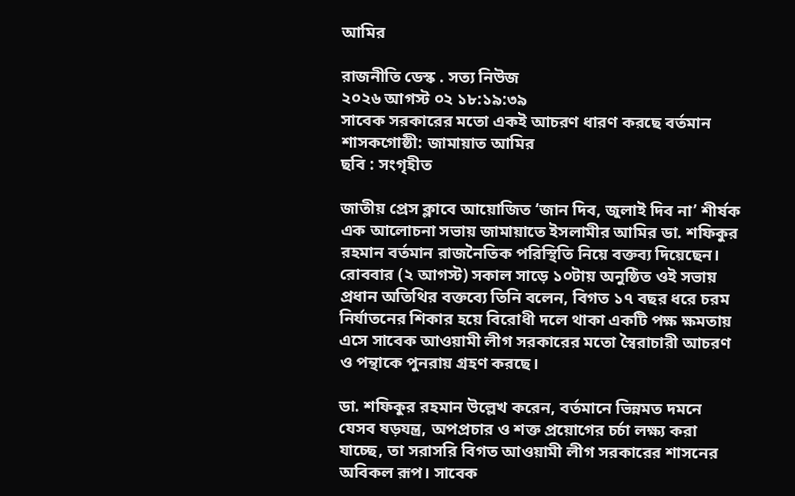আমির

রাজনীতি ডেস্ক . সত্য নিউজ
২০২৬ আগস্ট ০২ ১৮:১৯:৩৯
সাবেক সরকারের মতো একই আচরণ ধারণ করছে বর্তমান শাসকগোষ্ঠী: জামায়াত আমির
ছবি : সংগৃহীত

জাতীয় প্রেস ক্লাবে আয়োজিত ‘জান দিব, জুলাই দিব না’ শীর্ষক এক আলোচনা সভায় জামায়াতে ইসলামীর আমির ডা. শফিকুর রহমান বর্তমান রাজনৈতিক পরিস্থিতি নিয়ে বক্তব্য দিয়েছেন। রোববার (২ আগস্ট) সকাল সাড়ে ১০টায় অনুষ্ঠিত ওই সভায় প্রধান অতিথির বক্তব্যে তিনি বলেন, বিগত ১৭ বছর ধরে চরম নির্যাতনের শিকার হয়ে বিরোধী দলে থাকা একটি পক্ষ ক্ষমতায় এসে সাবেক আওয়ামী লীগ সরকারের মতো স্বৈরাচারী আচরণ ও পন্থাকে পুনরায় গ্রহণ করছে।

ডা. শফিকুর রহমান উল্লেখ করেন, বর্তমানে ভিন্নমত দমনে যেসব ষড়যন্ত্র, অপপ্রচার ও শক্ত প্রয়োগের চর্চা লক্ষ্য করা যাচ্ছে, তা সরাসরি বিগত আওয়ামী লীগ সরকারের শাসনের অবিকল রূপ। সাবেক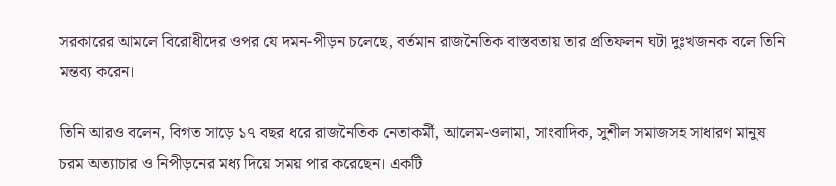সরকারের আমলে বিরোধীদের ওপর যে দমন-পীড়ন চলেছে, বর্তমান রাজনৈতিক বাস্তবতায় তার প্রতিফলন ঘটা দুঃখজনক বলে তিনি মন্তব্য করেন।

তিনি আরও বলেন, বিগত সাড়ে ১৭ বছর ধরে রাজনৈতিক নেতাকর্মী, আলেম-ওলামা, সাংবাদিক, সুশীল সমাজসহ সাধারণ মানুষ চরম অত্যাচার ও নিপীড়নের মধ্য দিয়ে সময় পার করেছেন। একটি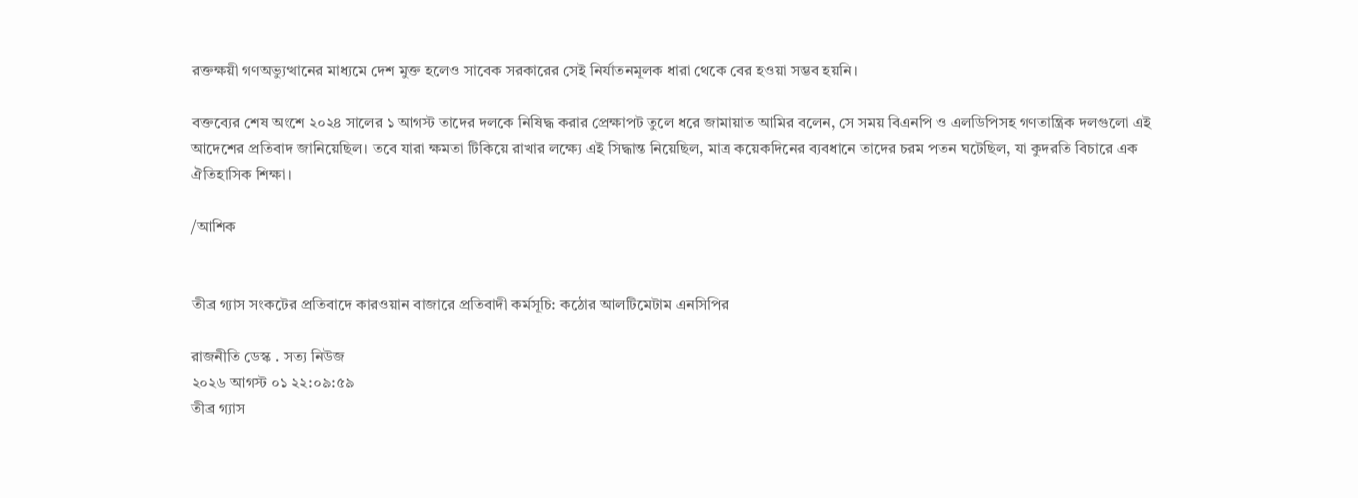রক্তক্ষয়ী গণঅভ্যুত্থানের মাধ্যমে দেশ মুক্ত হলেও সাবেক সরকারের সেই নির্যাতনমূলক ধারা থেকে বের হওয়া সম্ভব হয়নি।

বক্তব্যের শেষ অংশে ২০২৪ সালের ১ আগস্ট তাদের দলকে নিষিদ্ধ করার প্রেক্ষাপট তুলে ধরে জামায়াত আমির বলেন, সে সময় বিএনপি ও এলডিপিসহ গণতান্ত্রিক দলগুলো এই আদেশের প্রতিবাদ জানিয়েছিল। তবে যারা ক্ষমতা টিকিয়ে রাখার লক্ষ্যে এই সিদ্ধান্ত নিয়েছিল, মাত্র কয়েকদিনের ব্যবধানে তাদের চরম পতন ঘটেছিল, যা কুদরতি বিচারে এক ঐতিহাসিক শিক্ষা।

/আশিক


তীব্র গ্যাস সংকটের প্রতিবাদে কারওয়ান বাজারে প্রতিবাদী কর্মসূচি: কঠোর আলটিমেটাম এনসিপির

রাজনীতি ডেস্ক . সত্য নিউজ
২০২৬ আগস্ট ০১ ২২:০৯:৫৯
তীব্র গ্যাস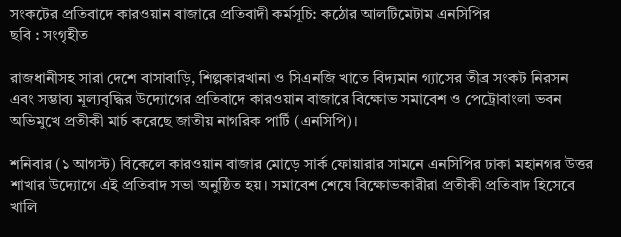সংকটের প্রতিবাদে কারওয়ান বাজারে প্রতিবাদী কর্মসূচি: কঠোর আলটিমেটাম এনসিপির
ছবি : সংগৃহীত

রাজধানীসহ সারা দেশে বাসাবাড়ি, শিল্পকারখানা ও সিএনজি খাতে বিদ্যমান গ্যাসের তীব্র সংকট নিরসন এবং সম্ভাব্য মূল্যবৃদ্ধির উদ্যোগের প্রতিবাদে কারওয়ান বাজারে বিক্ষোভ সমাবেশ ও পেট্রোবাংলা ভবন অভিমুখে প্রতীকী মার্চ করেছে জাতীয় নাগরিক পার্টি (এনসিপি)।

শনিবার (১ আগস্ট) বিকেলে কারওয়ান বাজার মোড়ে সার্ক ফোয়ারার সামনে এনসিপির ঢাকা মহানগর উত্তর শাখার উদ্যোগে এই প্রতিবাদ সভা অনুষ্ঠিত হয়। সমাবেশ শেষে বিক্ষোভকারীরা প্রতীকী প্রতিবাদ হিসেবে খালি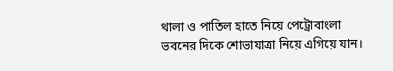থালা ও পাতিল হাতে নিয়ে পেট্রোবাংলা ভবনের দিকে শোভাযাত্রা নিয়ে এগিয়ে যান।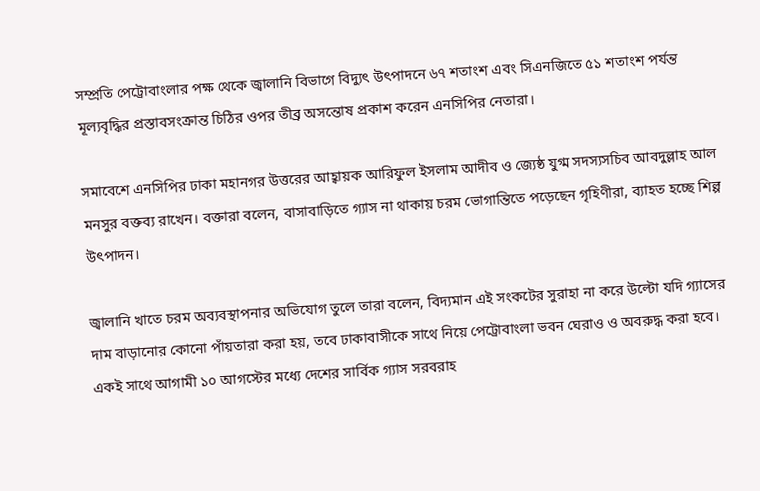সম্প্রতি পেট্রোবাংলার পক্ষ থেকে জ্বালানি বিভাগে বিদ্যুৎ উৎপাদনে ৬৭ শতাংশ এবং সিএনজিতে ৫১ শতাংশ পর্যন্ত মূল্যবৃদ্ধির প্রস্তাবসংক্রান্ত চিঠির ওপর তীব্র অসন্তোষ প্রকাশ করেন এনসিপির নেতারা।

সমাবেশে এনসিপির ঢাকা মহানগর উত্তরের আহ্বায়ক আরিফুল ইসলাম আদীব ও জ্যেষ্ঠ যুগ্ম সদস্যসচিব আবদুল্লাহ আল মনসুর বক্তব্য রাখেন। বক্তারা বলেন, বাসাবাড়িতে গ্যাস না থাকায় চরম ভোগান্তিতে পড়েছেন গৃহিণীরা, ব্যাহত হচ্ছে শিল্প উৎপাদন।

জ্বালানি খাতে চরম অব্যবস্থাপনার অভিযোগ তুলে তারা বলেন, বিদ্যমান এই সংকটের সুরাহা না করে উল্টো যদি গ্যাসের দাম বাড়ানোর কোনো পাঁয়তারা করা হয়, তবে ঢাকাবাসীকে সাথে নিয়ে পেট্রোবাংলা ভবন ঘেরাও ও অবরুদ্ধ করা হবে। একই সাথে আগামী ১০ আগস্টের মধ্যে দেশের সার্বিক গ্যাস সরবরাহ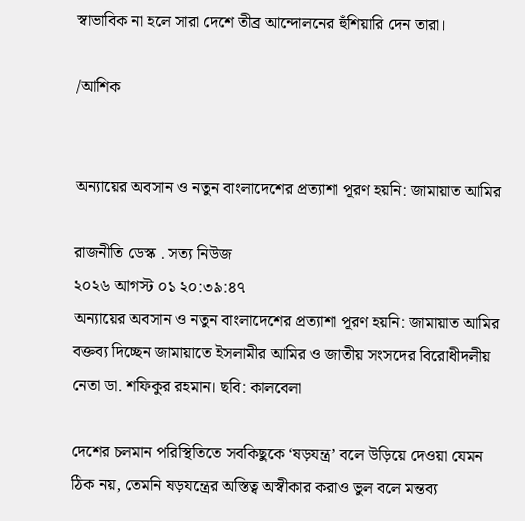স্বাভাবিক না হলে সারা দেশে তীব্র আন্দোলনের হুঁশিয়ারি দেন তারা।

/আশিক


অন্যায়ের অবসান ও নতুন বাংলাদেশের প্রত্যাশা পূরণ হয়নি: জামায়াত আমির

রাজনীতি ডেস্ক . সত্য নিউজ
২০২৬ আগস্ট ০১ ২০:৩৯:৪৭
অন্যায়ের অবসান ও নতুন বাংলাদেশের প্রত্যাশা পূরণ হয়নি: জামায়াত আমির
বক্তব্য দিচ্ছেন জামায়াতে ইসলামীর আমির ও জাতীয় সংসদের বিরোধীদলীয় নেতা ডা. শফিকুর রহমান। ছবি: কালবেলা

দেশের চলমান পরিস্থিতিতে সবকিছুকে ‘ষড়যন্ত্র’ বলে উড়িয়ে দেওয়া যেমন ঠিক নয়, তেমনি ষড়যন্ত্রের অস্তিত্ব অস্বীকার করাও ভুল বলে মন্তব্য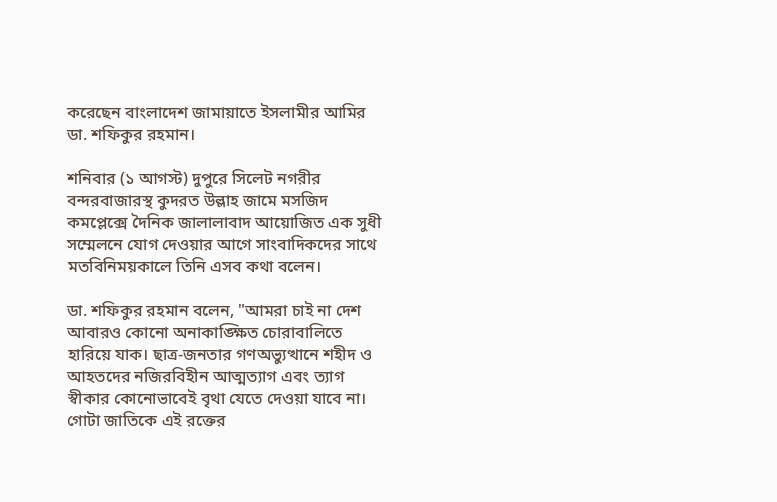করেছেন বাংলাদেশ জামায়াতে ইসলামীর আমির ডা. শফিকুর রহমান।

শনিবার (১ আগস্ট) দুপুরে সিলেট নগরীর বন্দরবাজারস্থ কুদরত উল্লাহ জামে মসজিদ কমপ্লেক্সে দৈনিক জালালাবাদ আয়োজিত এক সুধী সম্মেলনে যোগ দেওয়ার আগে সাংবাদিকদের সাথে মতবিনিময়কালে তিনি এসব কথা বলেন।

ডা. শফিকুর রহমান বলেন, "আমরা চাই না দেশ আবারও কোনো অনাকাঙ্ক্ষিত চোরাবালিতে হারিয়ে যাক। ছাত্র-জনতার গণঅভ্যুত্থানে শহীদ ও আহতদের নজিরবিহীন আত্মত্যাগ এবং ত্যাগ স্বীকার কোনোভাবেই বৃথা যেতে দেওয়া যাবে না। গোটা জাতিকে এই রক্তের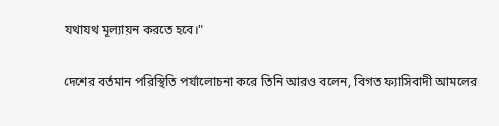যথাযথ মূল্যায়ন করতে হবে।"

দেশের বর্তমান পরিস্থিতি পর্যালোচনা করে তিনি আরও বলেন, বিগত ফ্যাসিবাদী আমলের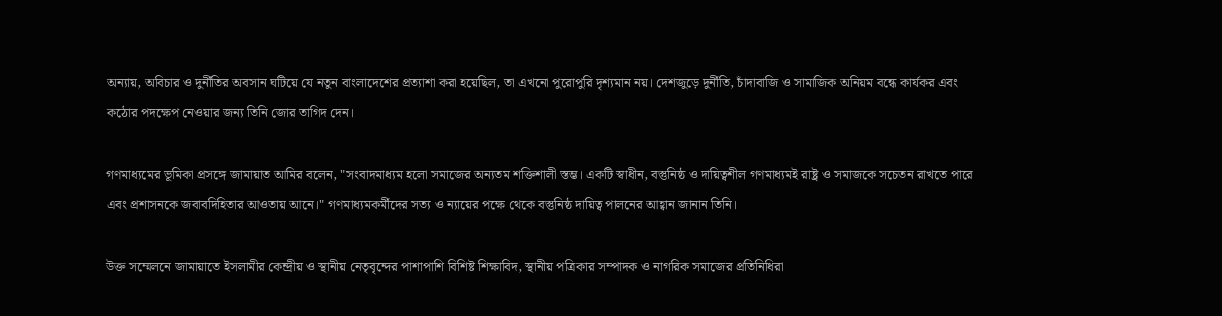অন্যায়, অবিচার ও দুর্নীতির অবসান ঘটিয়ে যে নতুন বাংলাদেশের প্রত্যাশা করা হয়েছিল, তা এখনো পুরোপুরি দৃশ্যমান নয়। দেশজুড়ে দুর্নীতি, চাঁদাবাজি ও সামাজিক অনিয়ম বন্ধে কার্যকর এবং কঠোর পদক্ষেপ নেওয়ার জন্য তিনি জোর তাগিদ দেন।

গণমাধ্যমের ভূমিকা প্রসঙ্গে জামায়াত আমির বলেন, "সংবাদমাধ্যম হলো সমাজের অন্যতম শক্তিশালী স্তম্ভ। একটি স্বাধীন, বস্তুনিষ্ঠ ও দায়িত্বশীল গণমাধ্যমই রাষ্ট্র ও সমাজকে সচেতন রাখতে পারে এবং প্রশাসনকে জবাবদিহিতার আওতায় আনে।" গণমাধ্যমকর্মীদের সত্য ও ন্যায়ের পক্ষে থেকে বস্তুনিষ্ঠ দায়িত্ব পালনের আহ্বান জানান তিনি।

উক্ত সম্মেলনে জামায়াতে ইসলামীর কেন্দ্রীয় ও স্থানীয় নেতৃবৃন্দের পাশাপাশি বিশিষ্ট শিক্ষাবিদ, স্থানীয় পত্রিকার সম্পাদক ও নাগরিক সমাজের প্রতিনিধিরা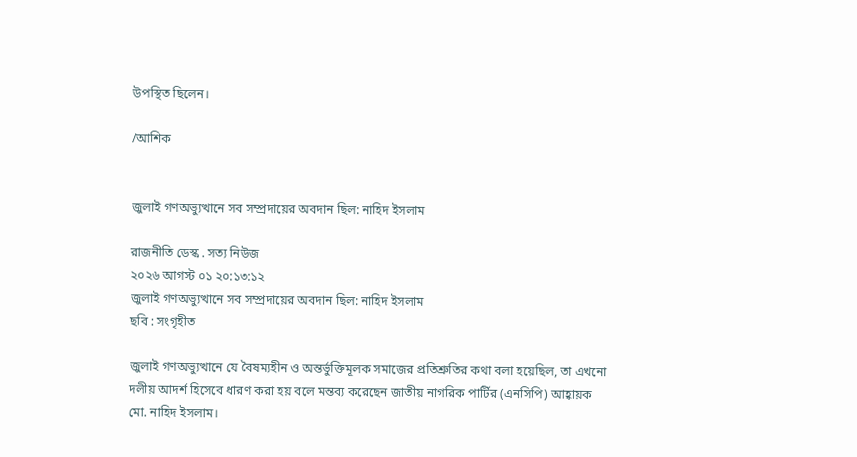উপস্থিত ছিলেন।

/আশিক


জুলাই গণঅভ্যুত্থানে সব সম্প্রদায়ের অবদান ছিল: নাহিদ ইসলাম

রাজনীতি ডেস্ক . সত্য নিউজ
২০২৬ আগস্ট ০১ ২০:১৩:১২
জুলাই গণঅভ্যুত্থানে সব সম্প্রদায়ের অবদান ছিল: নাহিদ ইসলাম
ছবি : সংগৃহীত

জুলাই গণঅভ্যুত্থানে যে বৈষম্যহীন ও অন্তর্ভুক্তিমূলক সমাজের প্রতিশ্রুতির কথা বলা হয়েছিল, তা এখনো দলীয় আদর্শ হিসেবে ধারণ করা হয় বলে মন্তব্য করেছেন জাতীয় নাগরিক পার্টির (এনসিপি) আহ্বায়ক মো. নাহিদ ইসলাম।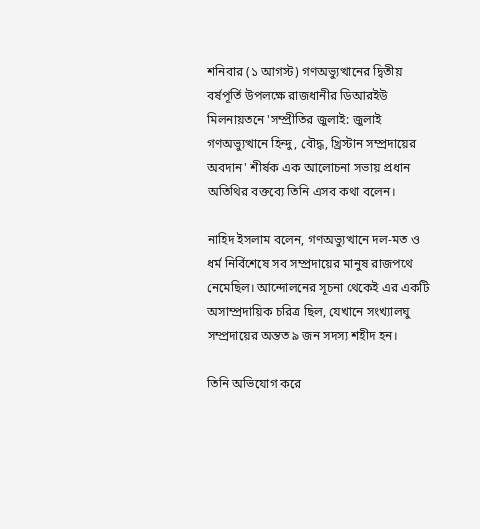শনিবার (১ আগস্ট) গণঅভ্যুত্থানের দ্বিতীয় বর্ষপূর্তি উপলক্ষে রাজধানীর ডিআরইউ মিলনায়তনে 'সম্প্রীতির জুলাই: জুলাই গণঅভ্যুত্থানে হিন্দু, বৌদ্ধ, খ্রিস্টান সম্প্রদায়ের অবদান' শীর্ষক এক আলোচনা সভায় প্রধান অতিথির বক্তব্যে তিনি এসব কথা বলেন।

নাহিদ ইসলাম বলেন, গণঅভ্যুত্থানে দল-মত ও ধর্ম নির্বিশেষে সব সম্প্রদায়ের মানুষ রাজপথে নেমেছিল। আন্দোলনের সূচনা থেকেই এর একটি অসাম্প্রদায়িক চরিত্র ছিল, যেখানে সংখ্যালঘু সম্প্রদায়ের অন্তত ৯ জন সদস্য শহীদ হন।

তিনি অভিযোগ করে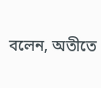বলেন, অতীতে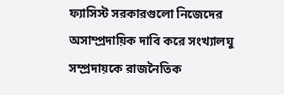ফ্যাসিস্ট সরকারগুলো নিজেদের অসাম্প্রদায়িক দাবি করে সংখ্যালঘু সম্প্রদায়কে রাজনৈতিক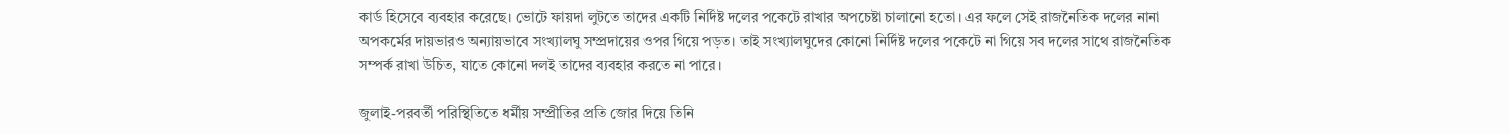কার্ড হিসেবে ব্যবহার করেছে। ভোটে ফায়দা লুটতে তাদের একটি নির্দিষ্ট দলের পকেটে রাখার অপচেষ্টা চালানো হতো। এর ফলে সেই রাজনৈতিক দলের নানা অপকর্মের দায়ভারও অন্যায়ভাবে সংখ্যালঘু সম্প্রদায়ের ওপর গিয়ে পড়ত। তাই সংখ্যালঘুদের কোনো নির্দিষ্ট দলের পকেটে না গিয়ে সব দলের সাথে রাজনৈতিক সম্পর্ক রাখা উচিত, যাতে কোনো দলই তাদের ব্যবহার করতে না পারে।

জুলাই-পরবর্তী পরিস্থিতিতে ধর্মীয় সম্প্রীতির প্রতি জোর দিয়ে তিনি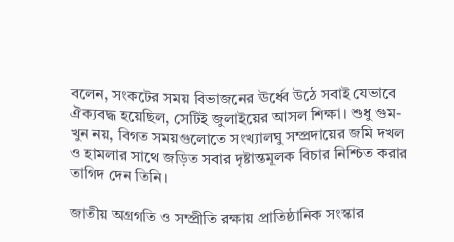বলেন, সংকটের সময় বিভাজনের ঊর্ধ্বে উঠে সবাই যেভাবে ঐক্যবদ্ধ হয়েছিল, সেটিই জুলাইয়ের আসল শিক্ষা। শুধু গুম-খুন নয়, বিগত সময়গুলোতে সংখ্যালঘু সম্প্রদায়ের জমি দখল ও হামলার সাথে জড়িত সবার দৃষ্টান্তমূলক বিচার নিশ্চিত করার তাগিদ দেন তিনি।

জাতীয় অগ্রগতি ও সম্প্রীতি রক্ষায় প্রাতিষ্ঠানিক সংস্কার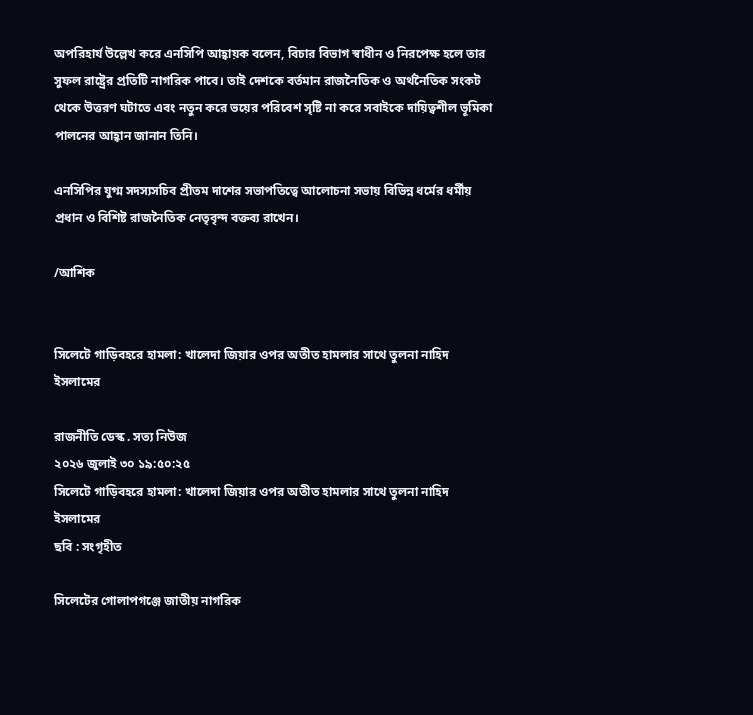অপরিহার্য উল্লেখ করে এনসিপি আহ্বায়ক বলেন, বিচার বিভাগ স্বাধীন ও নিরপেক্ষ হলে তার সুফল রাষ্ট্রের প্রতিটি নাগরিক পাবে। তাই দেশকে বর্তমান রাজনৈতিক ও অর্থনৈতিক সংকট থেকে উত্তরণ ঘটাতে এবং নতুন করে ভয়ের পরিবেশ সৃষ্টি না করে সবাইকে দায়িত্বশীল ভূমিকা পালনের আহ্বান জানান তিনি।

এনসিপির যুগ্ম সদস্যসচিব প্রীতম দাশের সভাপতিত্বে আলোচনা সভায় বিভিন্ন ধর্মের ধর্মীয় প্রধান ও বিশিষ্ট রাজনৈতিক নেতৃবৃন্দ বক্তব্য রাখেন।

/আশিক


সিলেটে গাড়িবহরে হামলা: খালেদা জিয়ার ওপর অতীত হামলার সাথে তুলনা নাহিদ ইসলামের

রাজনীতি ডেস্ক . সত্য নিউজ
২০২৬ জুলাই ৩০ ১৯:৫০:২৫
সিলেটে গাড়িবহরে হামলা: খালেদা জিয়ার ওপর অতীত হামলার সাথে তুলনা নাহিদ ইসলামের
ছবি : সংগৃহীত

সিলেটের গোলাপগঞ্জে জাতীয় নাগরিক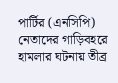পার্টির (এনসিপি) নেতাদের গাড়িবহরে হামলার ঘটনায় তীব্র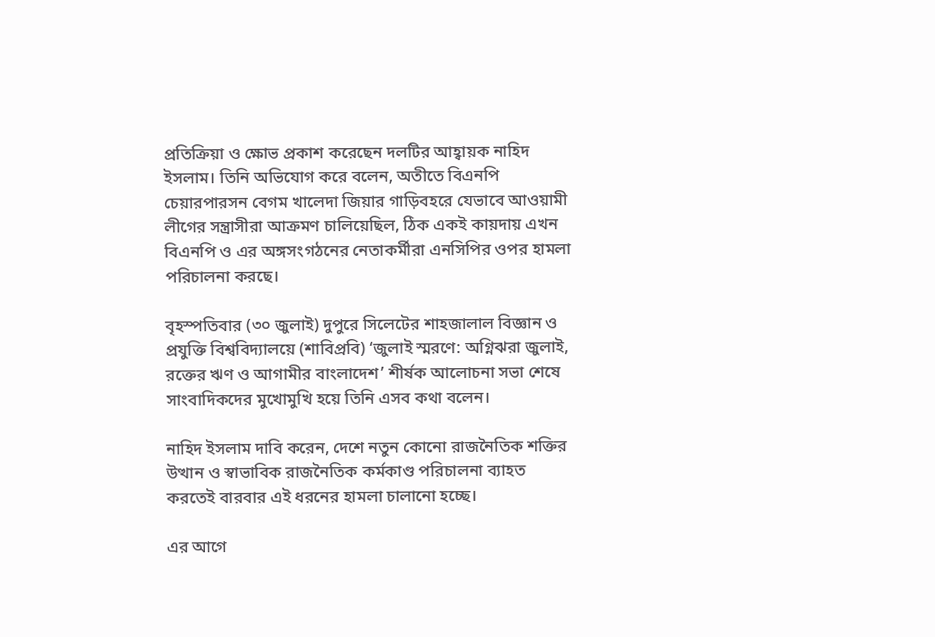প্রতিক্রিয়া ও ক্ষোভ প্রকাশ করেছেন দলটির আহ্বায়ক নাহিদ ইসলাম। তিনি অভিযোগ করে বলেন, অতীতে বিএনপি চেয়ারপারসন বেগম খালেদা জিয়ার গাড়িবহরে যেভাবে আওয়ামী লীগের সন্ত্রাসীরা আক্রমণ চালিয়েছিল, ঠিক একই কায়দায় এখন বিএনপি ও এর অঙ্গসংগঠনের নেতাকর্মীরা এনসিপির ওপর হামলা পরিচালনা করছে।

বৃহস্পতিবার (৩০ জুলাই) দুপুরে সিলেটের শাহজালাল বিজ্ঞান ও প্রযুক্তি বিশ্ববিদ্যালয়ে (শাবিপ্রবি) ‘জুলাই স্মরণে: অগ্নিঝরা জুলাই, রক্তের ঋণ ও আগামীর বাংলাদেশ’ শীর্ষক আলোচনা সভা শেষে সাংবাদিকদের মুখোমুখি হয়ে তিনি এসব কথা বলেন।

নাহিদ ইসলাম দাবি করেন, দেশে নতুন কোনো রাজনৈতিক শক্তির উত্থান ও স্বাভাবিক রাজনৈতিক কর্মকাণ্ড পরিচালনা ব্যাহত করতেই বারবার এই ধরনের হামলা চালানো হচ্ছে।

এর আগে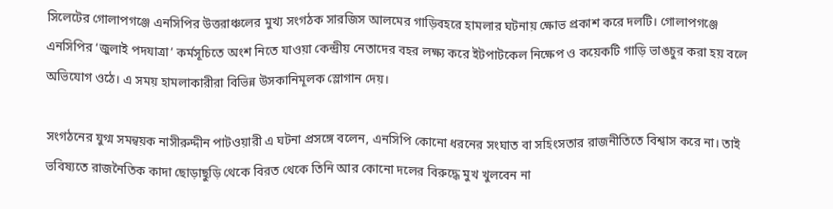সিলেটের গোলাপগঞ্জে এনসিপির উত্তরাঞ্চলের মুখ্য সংগঠক সারজিস আলমের গাড়িবহরে হামলার ঘটনায় ক্ষোভ প্রকাশ করে দলটি। গোলাপগঞ্জে এনসিপির ‘জুলাই পদযাত্রা’ কর্মসূচিতে অংশ নিতে যাওয়া কেন্দ্রীয় নেতাদের বহর লক্ষ্য করে ইটপাটকেল নিক্ষেপ ও কয়েকটি গাড়ি ভাঙচুর করা হয় বলে অভিযোগ ওঠে। এ সময় হামলাকারীরা বিভিন্ন উসকানিমূলক স্লোগান দেয়।

সংগঠনের যুগ্ম সমন্বয়ক নাসীরুদ্দীন পাটওয়ারী এ ঘটনা প্রসঙ্গে বলেন, এনসিপি কোনো ধরনের সংঘাত বা সহিংসতার রাজনীতিতে বিশ্বাস করে না। তাই ভবিষ্যতে রাজনৈতিক কাদা ছোড়াছুড়ি থেকে বিরত থেকে তিনি আর কোনো দলের বিরুদ্ধে মুখ খুলবেন না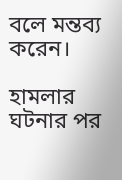বলে মন্তব্য করেন।

হামলার ঘটনার পর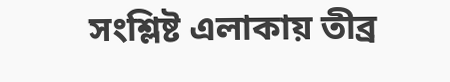সংশ্লিষ্ট এলাকায় তীব্র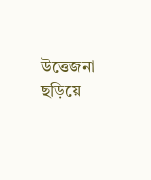উত্তেজনা ছড়িয়ে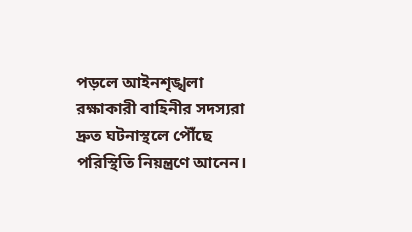পড়লে আইনশৃঙ্খলা রক্ষাকারী বাহিনীর সদস্যরা দ্রুত ঘটনাস্থলে পৌঁছে পরিস্থিতি নিয়ন্ত্রণে আনেন।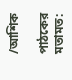/আশিক

পাঠকের মতামত: